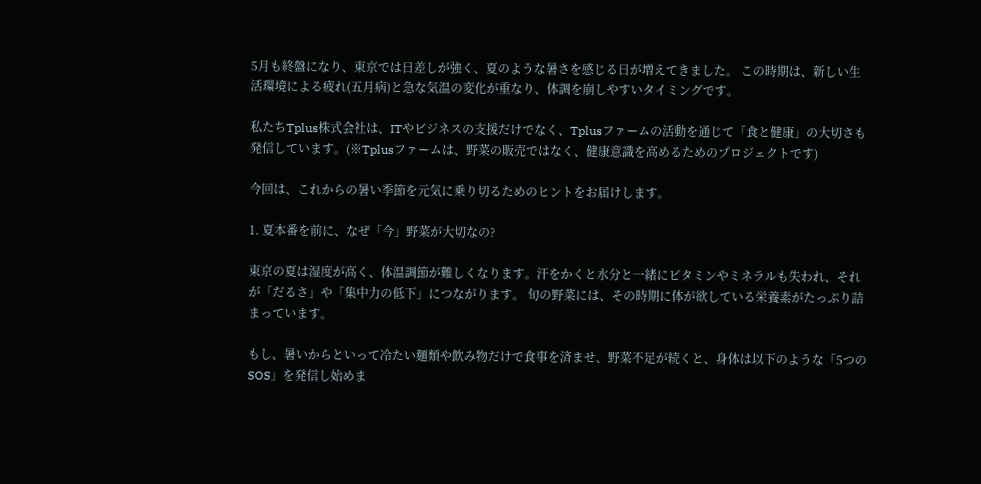5月も終盤になり、東京では日差しが強く、夏のような暑さを感じる日が増えてきました。 この時期は、新しい生活環境による疲れ(五月病)と急な気温の変化が重なり、体調を崩しやすいタイミングです。

私たちTplus株式会社は、ITやビジネスの支援だけでなく、Tplusファームの活動を通じて「食と健康」の大切さも発信しています。(※Tplusファームは、野菜の販売ではなく、健康意識を高めるためのプロジェクトです)

今回は、これからの暑い季節を元気に乗り切るためのヒントをお届けします。

1. 夏本番を前に、なぜ「今」野菜が大切なの?

東京の夏は湿度が高く、体温調節が難しくなります。汗をかくと水分と一緒にビタミンやミネラルも失われ、それが「だるさ」や「集中力の低下」につながります。 旬の野菜には、その時期に体が欲している栄養素がたっぷり詰まっています。

もし、暑いからといって冷たい麺類や飲み物だけで食事を済ませ、野菜不足が続くと、身体は以下のような「5つのSOS」を発信し始めま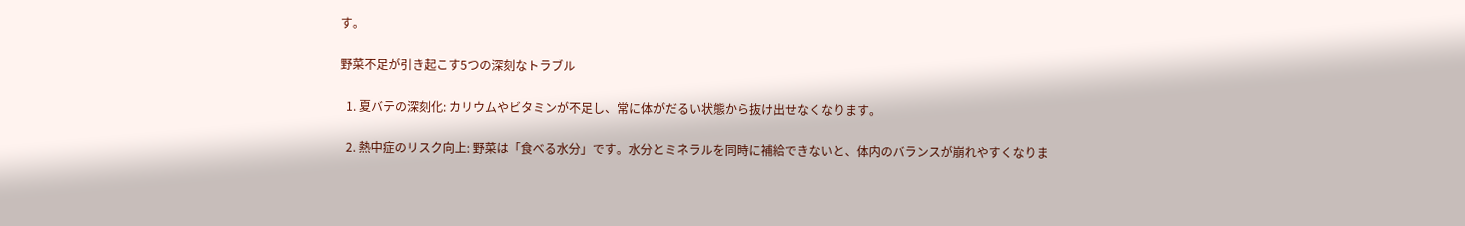す。

野菜不足が引き起こす5つの深刻なトラブル

  1. 夏バテの深刻化: カリウムやビタミンが不足し、常に体がだるい状態から抜け出せなくなります。

  2. 熱中症のリスク向上: 野菜は「食べる水分」です。水分とミネラルを同時に補給できないと、体内のバランスが崩れやすくなりま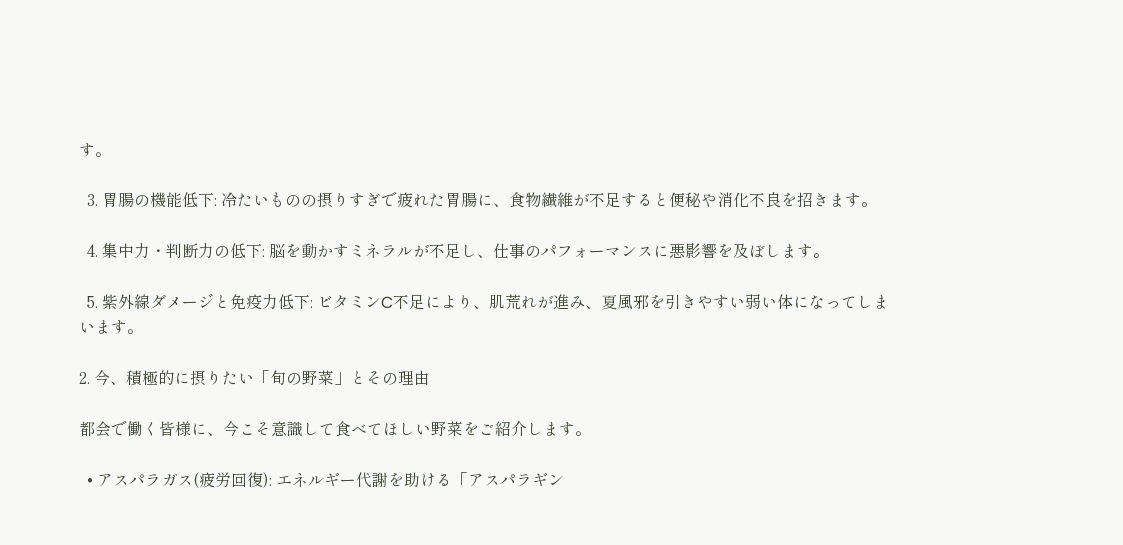す。

  3. 胃腸の機能低下: 冷たいものの摂りすぎで疲れた胃腸に、食物繊維が不足すると便秘や消化不良を招きます。

  4. 集中力・判断力の低下: 脳を動かすミネラルが不足し、仕事のパフォーマンスに悪影響を及ぼします。

  5. 紫外線ダメージと免疫力低下: ビタミンC不足により、肌荒れが進み、夏風邪を引きやすい弱い体になってしまいます。

2. 今、積極的に摂りたい「旬の野菜」とその理由

都会で働く皆様に、今こそ意識して食べてほしい野菜をご紹介します。

  • アスパラガス(疲労回復): エネルギー代謝を助ける「アスパラギン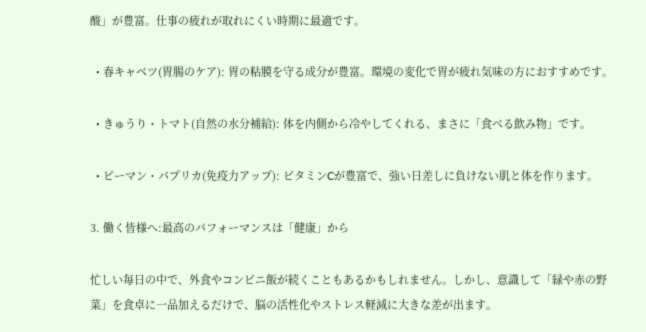酸」が豊富。仕事の疲れが取れにくい時期に最適です。

  • 春キャベツ(胃腸のケア): 胃の粘膜を守る成分が豊富。環境の変化で胃が疲れ気味の方におすすめです。

  • きゅうり・トマト(自然の水分補給): 体を内側から冷やしてくれる、まさに「食べる飲み物」です。

  • ピーマン・パプリカ(免疫力アップ): ビタミンCが豊富で、強い日差しに負けない肌と体を作ります。

3. 働く皆様へ:最高のパフォーマンスは「健康」から

忙しい毎日の中で、外食やコンビニ飯が続くこともあるかもしれません。しかし、意識して「緑や赤の野菜」を食卓に一品加えるだけで、脳の活性化やストレス軽減に大きな差が出ます。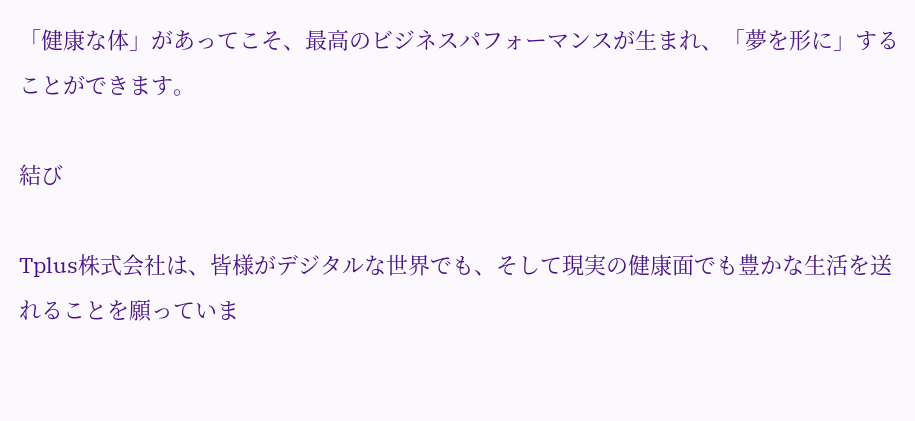「健康な体」があってこそ、最高のビジネスパフォーマンスが生まれ、「夢を形に」することができます。

結び

Tplus株式会社は、皆様がデジタルな世界でも、そして現実の健康面でも豊かな生活を送れることを願っていま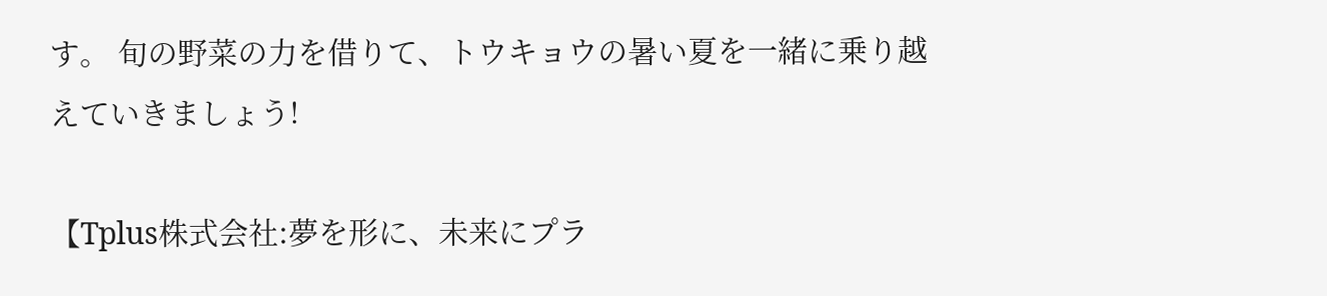す。 旬の野菜の力を借りて、トウキョウの暑い夏を一緒に乗り越えていきましょう!

【Tplus株式会社:夢を形に、未来にプラ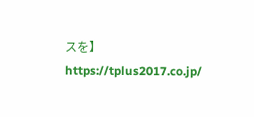スを】 https://tplus2017.co.jp/